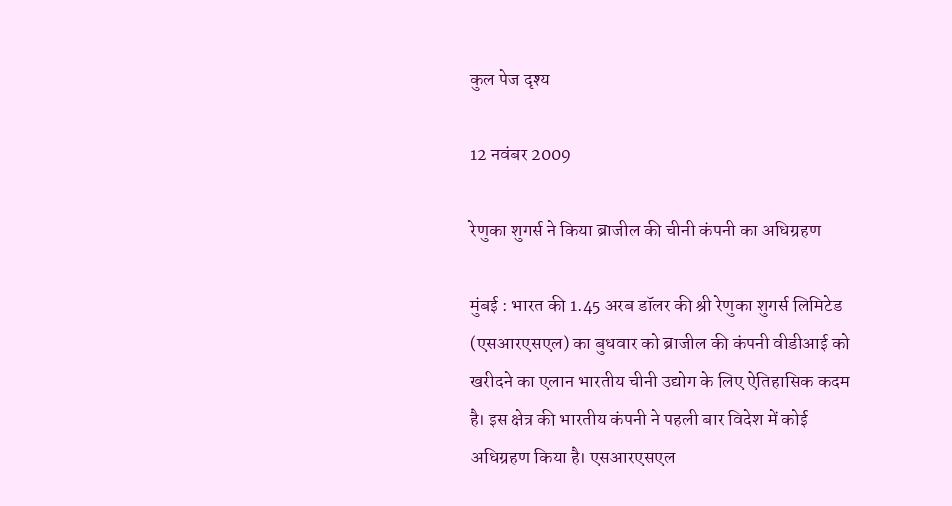कुल पेज दृश्य

12 नवंबर 2009

रेणुका शुगर्स ने किया ब्राजील की चीनी कंपनी का अधिग्रहण

मुंबई : भारत की 1.45 अरब डॉलर की श्री रेणुका शुगर्स लिमिटेड (एसआरएसएल) का बुधवार को ब्राजील की कंपनी वीडीआई को खरीदने का एलान भारतीय चीनी उद्योग के लिए ऐतिहासिक कदम है। इस क्षेत्र की भारतीय कंपनी ने पहली बार विदेश में कोई अधिग्रहण किया है। एसआरएसएल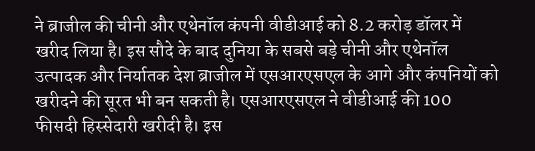ने ब्राजील की चीनी और एथेनॉल कंपनी वीडीआई को 8.2 करोड़ डॉलर में खरीद लिया है। इस सौदे के बाद दुनिया के सबसे बड़े चीनी और एथेनॉल उत्पादक और निर्यातक देश ब्राजील में एसआरएसएल के आगे और कंपनियों को खरीदने की सूरत भी बन सकती है। एसआरएसएल ने वीडीआई की 100 फीसदी हिस्सेदारी खरीदी है। इस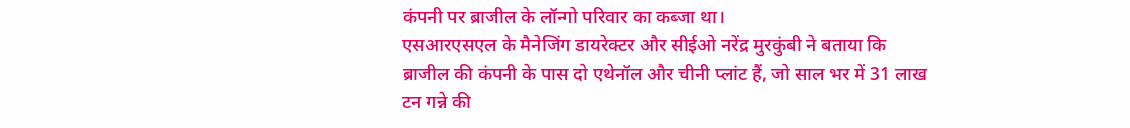कंपनी पर ब्राजील के लॉन्गो परिवार का कब्जा था।
एसआरएसएल के मैनेजिंग डायरेक्टर और सीईओ नरेंद्र मुरकुंबी ने बताया कि ब्राजील की कंपनी के पास दो एथेनॉल और चीनी प्लांट हैं, जो साल भर में 31 लाख टन गन्ने की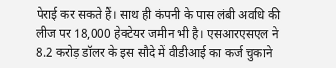पेराई कर सकते हैं। साथ ही कंपनी के पास लंबी अवधि की लीज पर 18,000 हेक्टेयर जमीन भी है। एसआरएसएल ने 8.2 करोड़ डॉलर के इस सौदे में वीडीआई का कर्ज चुकाने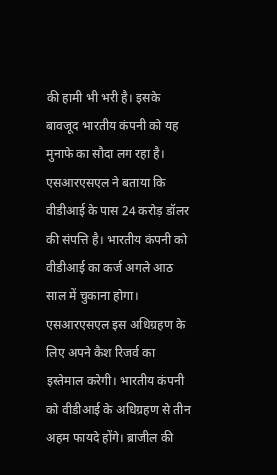की हामी भी भरी है। इसके बावजूद भारतीय कंपनी को यह मुनाफे का सौदा लग रहा है। एसआरएसएल ने बताया कि वीडीआई के पास 24 करोड़ डॉलर की संपत्ति है। भारतीय कंपनी को वीडीआई का कर्ज अगले आठ साल में चुकाना होगा। एसआरएसएल इस अधिग्रहण के लिए अपने कैश रिजर्व का इस्तेमाल करेगी। भारतीय कंपनी को वीडीआई के अधिग्रहण से तीन अहम फायदे होंगे। ब्राजील की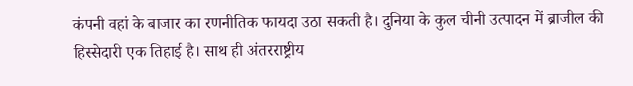कंपनी वहां के बाजार का रणनीतिक फायदा उठा सकती है। दुनिया के कुल चीनी उत्पादन में ब्राजील की हिस्सेदारी एक तिहाई है। साथ ही अंतरराष्ट्रीय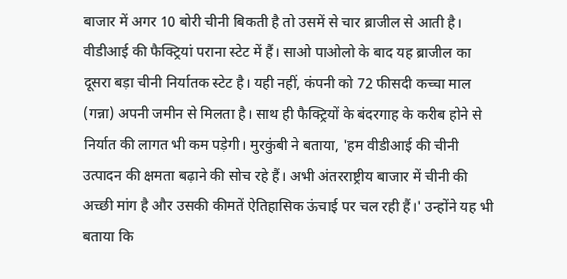बाजार में अगर 10 बोरी चीनी बिकती है तो उसमें से चार ब्राजील से आती है। वीडीआई की फैक्ट्रियां पराना स्टेट में हैं। साओ पाओलो के बाद यह ब्राजील का दूसरा बड़ा चीनी निर्यातक स्टेट है। यही नहीं, कंपनी को 72 फीसदी कच्चा माल (गन्ना) अपनी जमीन से मिलता है। साथ ही फैक्ट्रियों के बंदरगाह के करीब होने से निर्यात की लागत भी कम पड़ेगी। मुरकुंबी ने बताया, 'हम वीडीआई की चीनी उत्पादन की क्षमता बढ़ाने की सोच रहे हैं। अभी अंतरराष्ट्रीय बाजार में चीनी की अच्छी मांग है और उसकी कीमतें ऐतिहासिक ऊंचाई पर चल रही हैं।' उन्होंने यह भी बताया कि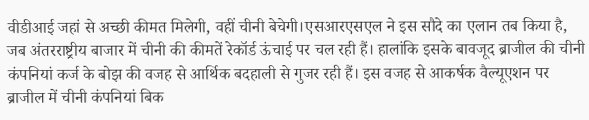वीडीआई जहां से अच्छी कीमत मिलेगी, वहीं चीनी बेचेगी।एसआरएसएल ने इस सौदे का एलान तब किया है, जब अंतरराष्ट्रीय बाजार में चीनी की कीमतें रेकॉर्ड ऊंचाई पर चल रही हैं। हालांकि इसके बावजूद ब्राजील की चीनी कंपनियां कर्ज के बोझ की वजह से आर्थिक बदहाली से गुजर रही हैं। इस वजह से आकर्षक वैल्यूएशन पर ब्राजील में चीनी कंपनियां बिक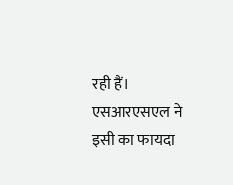रही हैं। एसआरएसएल ने इसी का फायदा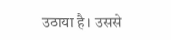उठाया है। उससे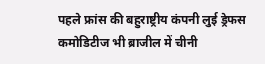पहले फ्रांस की बहुराष्ट्रीय कंपनी लुई ड्रेफस कमोडिटीज भी ब्राजील में चीनी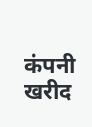कंपनी खरीद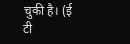चुकी है। (ई टी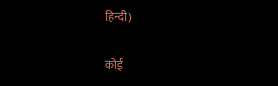हिन्दी)

कोई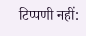टिप्पणी नहीं: